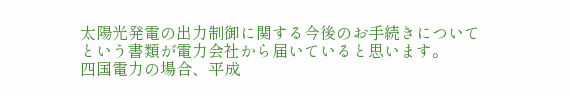太陽光発電の出力制御に関する今後のお手続きについてという書類が電力会社から届いていると思います。
四国電力の場合、平成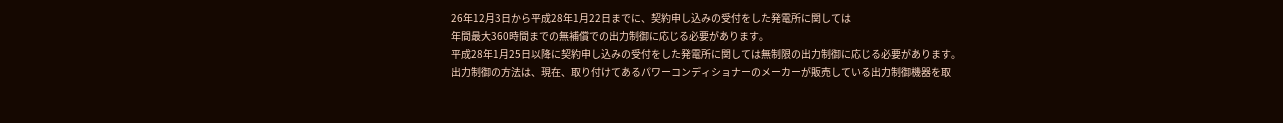26年12月3日から平成28年1月22日までに、契約申し込みの受付をした発電所に関しては
年間最大360時間までの無補償での出力制御に応じる必要があります。
平成28年1月25日以降に契約申し込みの受付をした発電所に関しては無制限の出力制御に応じる必要があります。
出力制御の方法は、現在、取り付けてあるパワーコンディショナーのメーカーが販売している出力制御機器を取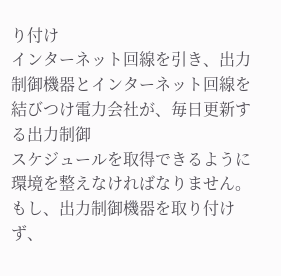り付け
インターネット回線を引き、出力制御機器とインターネット回線を結びつけ電力会社が、毎日更新する出力制御
スケジュールを取得できるように環境を整えなければなりません。
もし、出力制御機器を取り付けず、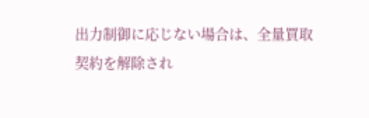出力制御に応じない場合は、全量買取契約を解除され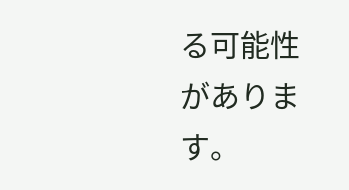る可能性があります。